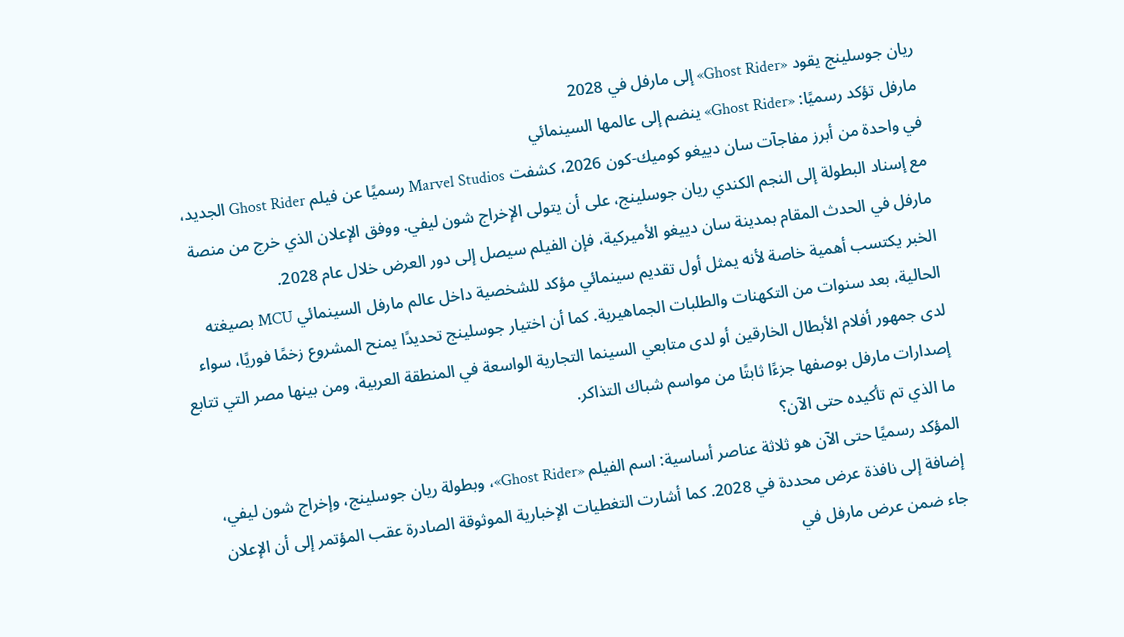ريان جوسلينج يقود «Ghost Rider» إلى مارفل في 2028
مارفل تؤكد رسميًا: «Ghost Rider» ينضم إلى عالمها السينمائي
في واحدة من أبرز مفاجآت سان دييغو كوميك-كون 2026، كشفت Marvel Studios رسميًا عن فيلم Ghost Rider الجديد، مع إسناد البطولة إلى النجم الكندي ريان جوسلينج، على أن يتولى الإخراج شون ليفي. ووفق الإعلان الذي خرج من منصة مارفل في الحدث المقام بمدينة سان دييغو الأميركية، فإن الفيلم سيصل إلى دور العرض خلال عام 2028.
الخبر يكتسب أهمية خاصة لأنه يمثل أول تقديم سينمائي مؤكد للشخصية داخل عالم مارفل السينمائي MCU بصيغته الحالية، بعد سنوات من التكهنات والطلبات الجماهيرية. كما أن اختيار جوسلينج تحديدًا يمنح المشروع زخمًا فوريًا، سواء لدى جمهور أفلام الأبطال الخارقين أو لدى متابعي السينما التجارية الواسعة في المنطقة العربية، ومن بينها مصر التي تتابع إصدارات مارفل بوصفها جزءًا ثابتًا من مواسم شباك التذاكر.
ما الذي تم تأكيده حتى الآن؟
المؤكد رسميًا حتى الآن هو ثلاثة عناصر أساسية: اسم الفيلم «Ghost Rider»، وبطولة ريان جوسلينج، وإخراج شون ليفي، إضافة إلى نافذة عرض محددة في 2028. كما أشارت التغطيات الإخبارية الموثوقة الصادرة عقب المؤتمر إلى أن الإعلان جاء ضمن عرض مارفل في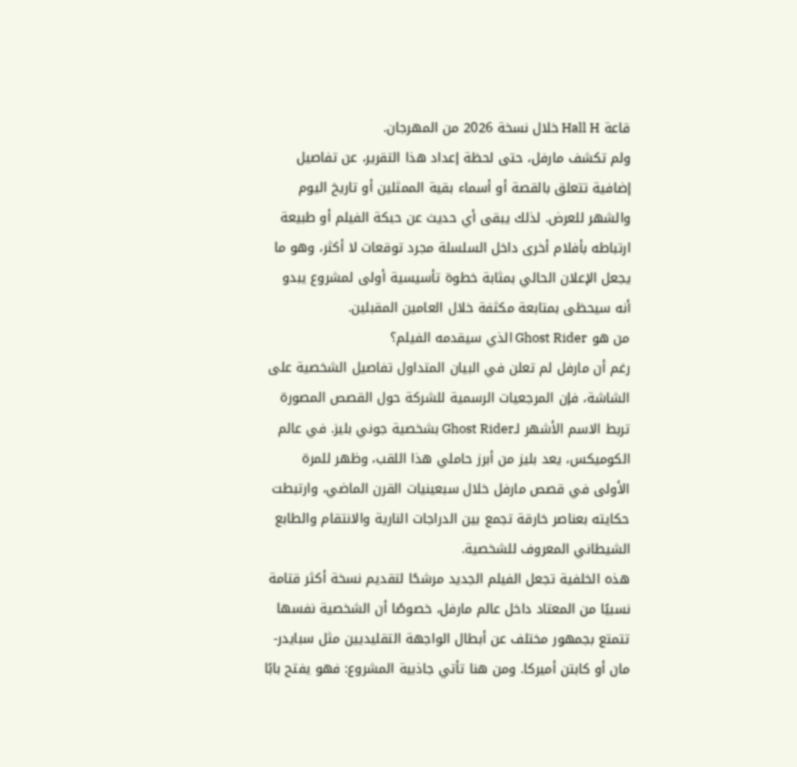قاعة Hall H خلال نسخة 2026 من المهرجان.
ولم تكشف مارفل، حتى لحظة إعداد هذا التقرير، عن تفاصيل إضافية تتعلق بالقصة أو أسماء بقية الممثلين أو تاريخ اليوم والشهر للعرض. لذلك يبقى أي حديث عن حبكة الفيلم أو طبيعة ارتباطه بأفلام أخرى داخل السلسلة مجرد توقعات لا أكثر، وهو ما يجعل الإعلان الحالي بمثابة خطوة تأسيسية أولى لمشروع يبدو أنه سيحظى بمتابعة مكثفة خلال العامين المقبلين.
من هو Ghost Rider الذي سيقدمه الفيلم؟
رغم أن مارفل لم تعلن في البيان المتداول تفاصيل الشخصية على الشاشة، فإن المرجعيات الرسمية للشركة حول القصص المصورة تربط الاسم الأشهر لـGhost Rider بشخصية جوني بليز. في عالم الكوميكس، يعد بليز من أبرز حاملي هذا اللقب، وظهر للمرة الأولى في قصص مارفل خلال سبعينيات القرن الماضي، وارتبطت حكايته بعناصر خارقة تجمع بين الدراجات النارية والانتقام والطابع الشيطاني المعروف للشخصية.
هذه الخلفية تجعل الفيلم الجديد مرشحًا لتقديم نسخة أكثر قتامة نسبيًا من المعتاد داخل عالم مارفل، خصوصًا أن الشخصية نفسها تتمتع بجمهور مختلف عن أبطال الواجهة التقليديين مثل سبايدر-مان أو كابتن أميركا. ومن هنا تأتي جاذبية المشروع: فهو يفتح بابًا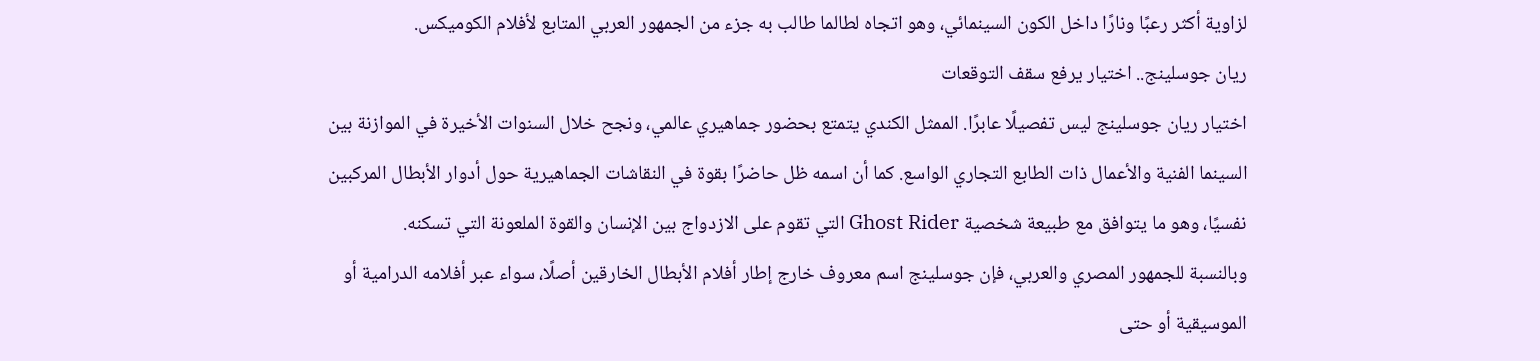لزاوية أكثر رعبًا ونارًا داخل الكون السينمائي، وهو اتجاه لطالما طالب به جزء من الجمهور العربي المتابع لأفلام الكوميكس.
ريان جوسلينج.. اختيار يرفع سقف التوقعات
اختيار ريان جوسلينج ليس تفصيلًا عابرًا. الممثل الكندي يتمتع بحضور جماهيري عالمي، ونجح خلال السنوات الأخيرة في الموازنة بين السينما الفنية والأعمال ذات الطابع التجاري الواسع. كما أن اسمه ظل حاضرًا بقوة في النقاشات الجماهيرية حول أدوار الأبطال المركبين نفسيًا، وهو ما يتوافق مع طبيعة شخصية Ghost Rider التي تقوم على الازدواج بين الإنسان والقوة الملعونة التي تسكنه.
وبالنسبة للجمهور المصري والعربي، فإن جوسلينج اسم معروف خارج إطار أفلام الأبطال الخارقين أصلًا، سواء عبر أفلامه الدرامية أو الموسيقية أو حتى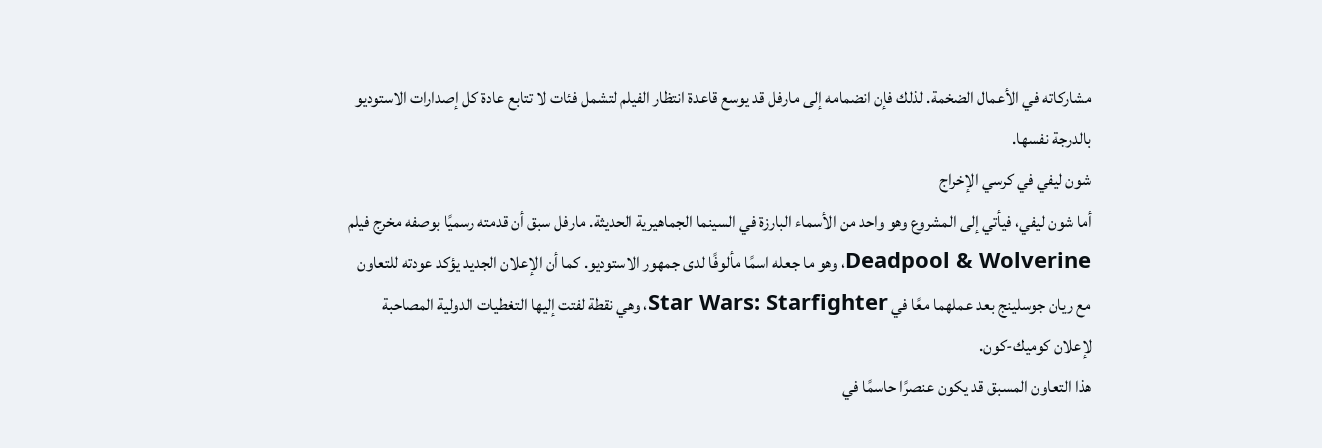مشاركاته في الأعمال الضخمة. لذلك فإن انضمامه إلى مارفل قد يوسع قاعدة انتظار الفيلم لتشمل فئات لا تتابع عادة كل إصدارات الاستوديو بالدرجة نفسها.
شون ليفي في كرسي الإخراج
أما شون ليفي، فيأتي إلى المشروع وهو واحد من الأسماء البارزة في السينما الجماهيرية الحديثة. مارفل سبق أن قدمته رسميًا بوصفه مخرج فيلم Deadpool & Wolverine، وهو ما جعله اسمًا مألوفًا لدى جمهور الاستوديو. كما أن الإعلان الجديد يؤكد عودته للتعاون مع ريان جوسلينج بعد عملهما معًا في Star Wars: Starfighter، وهي نقطة لفتت إليها التغطيات الدولية المصاحبة لإعلان كوميك-كون.
هذا التعاون المسبق قد يكون عنصرًا حاسمًا في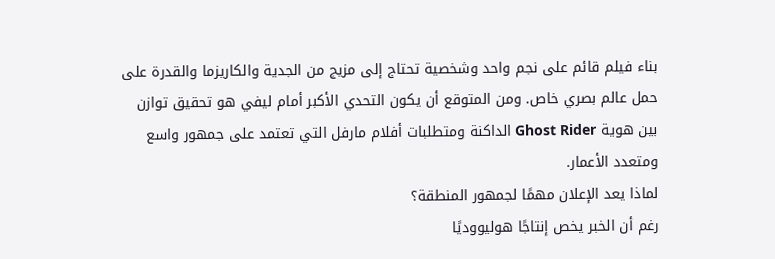بناء فيلم قائم على نجم واحد وشخصية تحتاج إلى مزيج من الجدية والكاريزما والقدرة على حمل عالم بصري خاص. ومن المتوقع أن يكون التحدي الأكبر أمام ليفي هو تحقيق توازن بين هوية Ghost Rider الداكنة ومتطلبات أفلام مارفل التي تعتمد على جمهور واسع ومتعدد الأعمار.
لماذا يعد الإعلان مهمًا لجمهور المنطقة؟
رغم أن الخبر يخص إنتاجًا هوليووديًا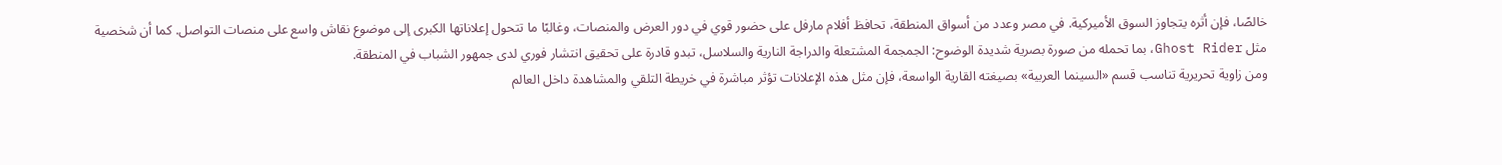خالصًا، فإن أثره يتجاوز السوق الأميركية. في مصر وعدد من أسواق المنطقة، تحافظ أفلام مارفل على حضور قوي في دور العرض والمنصات، وغالبًا ما تتحول إعلاناتها الكبرى إلى موضوع نقاش واسع على منصات التواصل. كما أن شخصية مثل Ghost Rider، بما تحمله من صورة بصرية شديدة الوضوح: الجمجمة المشتعلة والدراجة النارية والسلاسل، تبدو قادرة على تحقيق انتشار فوري لدى جمهور الشباب في المنطقة.
ومن زاوية تحريرية تناسب قسم «السينما العربية» بصيغته القارية الواسعة، فإن مثل هذه الإعلانات تؤثر مباشرة في خريطة التلقي والمشاهدة داخل العالم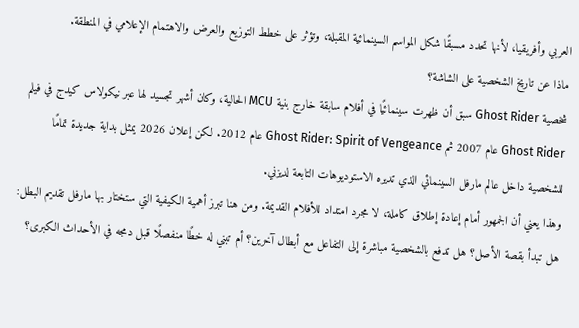العربي وأفريقيا، لأنها تحدد مسبقًا شكل المواسم السينمائية المقبلة، وتؤثر على خطط التوزيع والعرض والاهتمام الإعلامي في المنطقة.
ماذا عن تاريخ الشخصية على الشاشة؟
شخصية Ghost Rider سبق أن ظهرت سينمائيًا في أفلام سابقة خارج بنية MCU الحالية، وكان أشهر تجسيد لها عبر نيكولاس كيدج في فيلم Ghost Rider عام 2007 ثم Ghost Rider: Spirit of Vengeance عام 2012. لكن إعلان 2026 يمثل بداية جديدة تمامًا للشخصية داخل عالم مارفل السينمائي الذي تديره الاستوديوهات التابعة لديزني.
وهذا يعني أن الجمهور أمام إعادة إطلاق كاملة، لا مجرد امتداد للأفلام القديمة. ومن هنا تبرز أهمية الكيفية التي ستختار بها مارفل تقديم البطل: هل تبدأ بقصة الأصل؟ هل تدفع بالشخصية مباشرة إلى التفاعل مع أبطال آخرين؟ أم تبني له خطًا منفصلًا قبل دمجه في الأحداث الكبرى؟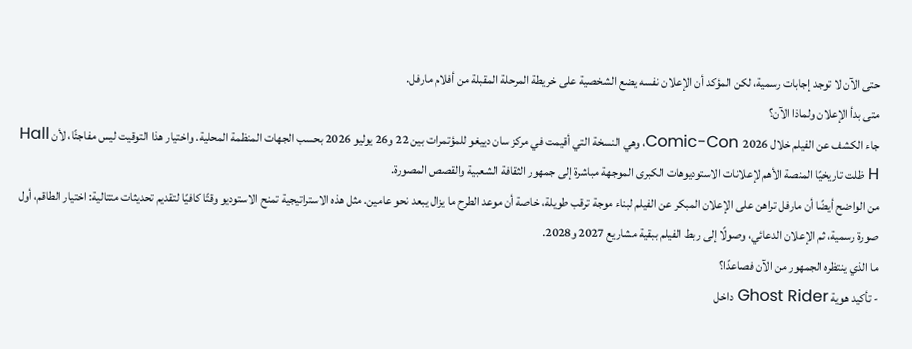حتى الآن لا توجد إجابات رسمية، لكن المؤكد أن الإعلان نفسه يضع الشخصية على خريطة المرحلة المقبلة من أفلام مارفل.
متى بدأ الإعلان ولماذا الآن؟
جاء الكشف عن الفيلم خلال Comic-Con 2026، وهي النسخة التي أقيمت في مركز سان دييغو للمؤتمرات بين 22 و26 يوليو 2026 بحسب الجهات المنظمة المحلية. واختيار هذا التوقيت ليس مفاجئًا، لأن Hall H ظلت تاريخيًا المنصة الأهم لإعلانات الاستوديوهات الكبرى الموجهة مباشرة إلى جمهور الثقافة الشعبية والقصص المصورة.
من الواضح أيضًا أن مارفل تراهن على الإعلان المبكر عن الفيلم لبناء موجة ترقب طويلة، خاصة أن موعد الطرح ما يزال يبعد نحو عامين. مثل هذه الاستراتيجية تمنح الاستوديو وقتًا كافيًا لتقديم تحديثات متتالية: اختيار الطاقم، أول صورة رسمية، ثم الإعلان الدعائي، وصولًا إلى ربط الفيلم ببقية مشاريع 2027 و2028.
ما الذي ينتظره الجمهور من الآن فصاعدًا؟
- تأكيد هوية Ghost Rider داخل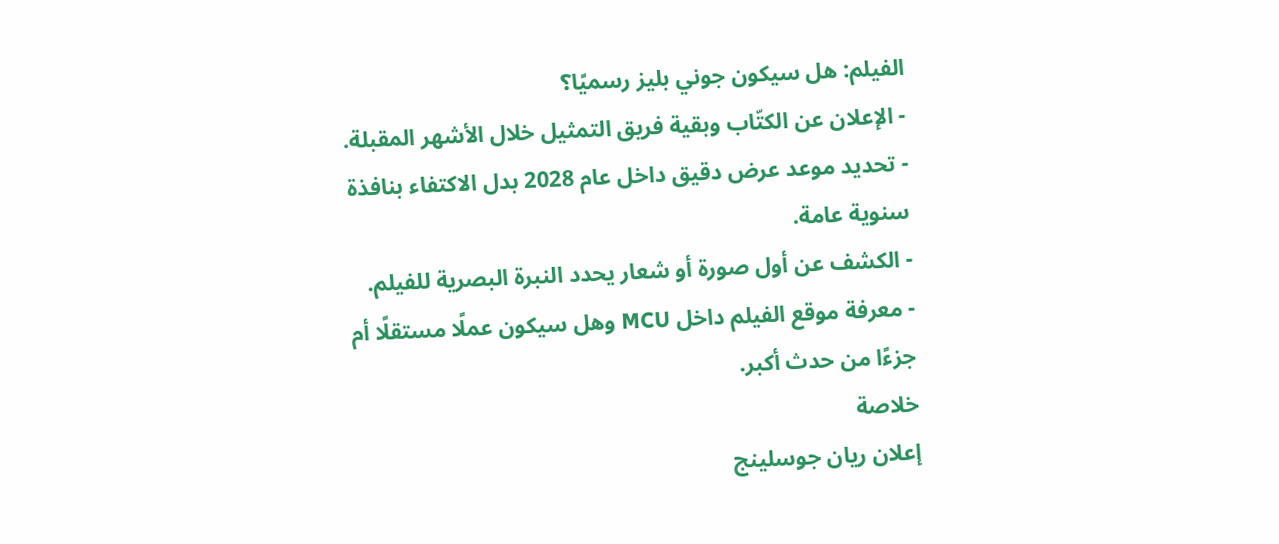الفيلم: هل سيكون جوني بليز رسميًا؟
- الإعلان عن الكتّاب وبقية فريق التمثيل خلال الأشهر المقبلة.
- تحديد موعد عرض دقيق داخل عام 2028 بدل الاكتفاء بنافذة سنوية عامة.
- الكشف عن أول صورة أو شعار يحدد النبرة البصرية للفيلم.
- معرفة موقع الفيلم داخل MCU وهل سيكون عملًا مستقلًا أم جزءًا من حدث أكبر.
خلاصة
إعلان ريان جوسلينج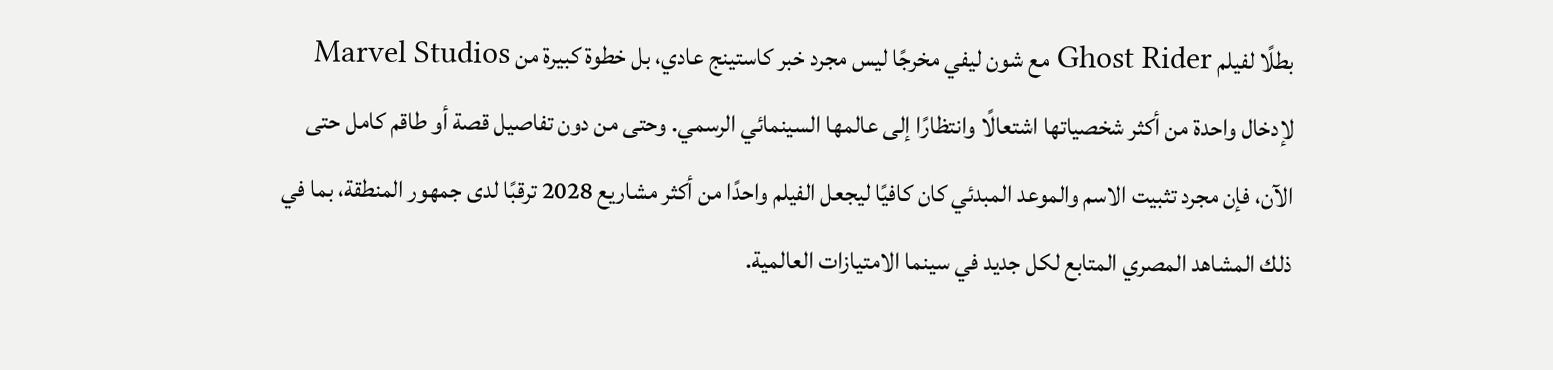بطلًا لفيلم Ghost Rider مع شون ليفي مخرجًا ليس مجرد خبر كاستينج عادي، بل خطوة كبيرة من Marvel Studios لإدخال واحدة من أكثر شخصياتها اشتعالًا وانتظارًا إلى عالمها السينمائي الرسمي. وحتى من دون تفاصيل قصة أو طاقم كامل حتى الآن، فإن مجرد تثبيت الاسم والموعد المبدئي كان كافيًا ليجعل الفيلم واحدًا من أكثر مشاريع 2028 ترقبًا لدى جمهور المنطقة، بما في ذلك المشاهد المصري المتابع لكل جديد في سينما الامتيازات العالمية.